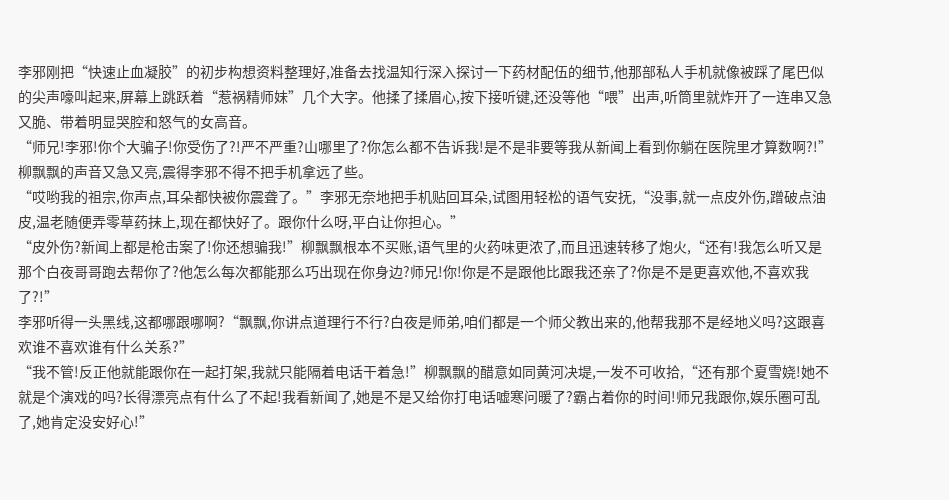李邪刚把“快速止血凝胶”的初步构想资料整理好,准备去找温知行深入探讨一下药材配伍的细节,他那部私人手机就像被踩了尾巴似的尖声嚎叫起来,屏幕上跳跃着“惹祸精师妹”几个大字。他揉了揉眉心,按下接听键,还没等他“喂”出声,听筒里就炸开了一连串又急又脆、带着明显哭腔和怒气的女高音。
“师兄!李邪!你个大骗子!你受伤了?!严不严重?山哪里了?你怎么都不告诉我!是不是非要等我从新闻上看到你躺在医院里才算数啊?!”柳飘飘的声音又急又亮,震得李邪不得不把手机拿远了些。
“哎哟我的祖宗,你声点,耳朵都快被你震聋了。”李邪无奈地把手机贴回耳朵,试图用轻松的语气安抚,“没事,就一点皮外伤,蹭破点油皮,温老随便弄零草药抹上,现在都快好了。跟你什么呀,平白让你担心。”
“皮外伤?新闻上都是枪击案了!你还想骗我!”柳飘飘根本不买账,语气里的火药味更浓了,而且迅速转移了炮火,“还有!我怎么听又是那个白夜哥哥跑去帮你了?他怎么每次都能那么巧出现在你身边?师兄!你!你是不是跟他比跟我还亲了?你是不是更喜欢他,不喜欢我了?!”
李邪听得一头黑线,这都哪跟哪啊?“飘飘,你讲点道理行不行?白夜是师弟,咱们都是一个师父教出来的,他帮我那不是经地义吗?这跟喜欢谁不喜欢谁有什么关系?”
“我不管!反正他就能跟你在一起打架,我就只能隔着电话干着急!”柳飘飘的醋意如同黄河决堤,一发不可收拾,“还有那个夏雪娆!她不就是个演戏的吗?长得漂亮点有什么了不起!我看新闻了,她是不是又给你打电话嘘寒问暖了?霸占着你的时间!师兄我跟你,娱乐圈可乱了,她肯定没安好心!”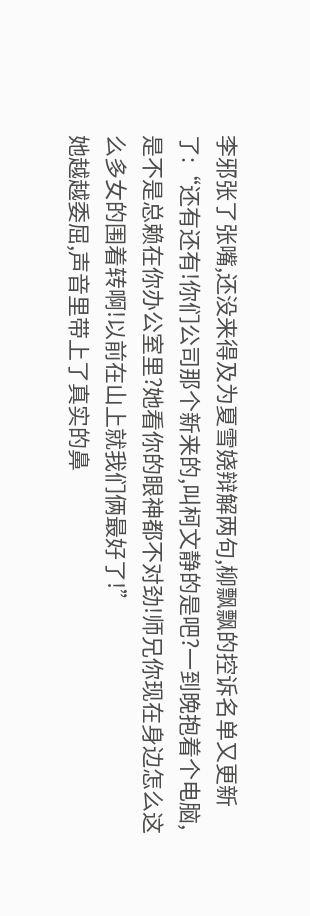李邪张了张嘴,还没来得及为夏雪娆辩解两句,柳飘飘的控诉名单又更新了:“还有还有!你们公司那个新来的,叫柯文静的是吧?一到晚抱着个电脑,是不是总赖在你办公室里?她看你的眼神都不对劲!师兄你现在身边怎么这么多女的围着转啊!以前在山上就我们俩最好了!”
她越越委屈,声音里带上了真实的鼻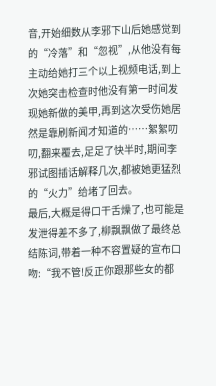音,开始细数从李邪下山后她感觉到的“冷落”和“忽视”,从他没有每主动给她打三个以上视频电话,到上次她突击检查时他没有第一时间发现她新做的美甲,再到这次受伤她居然是靠刷新闻才知道的……絮絮叨叨,翻来覆去,足足了快半时,期间李邪试图插话解释几次,都被她更猛烈的“火力”给堵了回去。
最后,大概是得口干舌燥了,也可能是发泄得差不多了,柳飘飘做了最终总结陈词,带着一种不容置疑的宣布口吻:“我不管!反正你跟那些女的都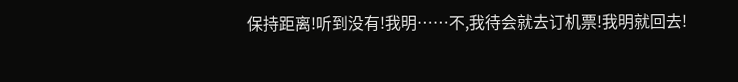保持距离!听到没有!我明……不,我待会就去订机票!我明就回去!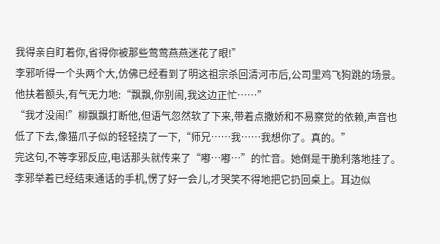我得亲自盯着你,省得你被那些莺莺燕燕迷花了眼!”
李邪听得一个头两个大,仿佛已经看到了明这祖宗杀回清河市后,公司里鸡飞狗跳的场景。他扶着额头,有气无力地:“飘飘,你别闹,我这边正忙……”
“我才没闹!”柳飘飘打断他,但语气忽然软了下来,带着点撒娇和不易察觉的依赖,声音也低了下去,像猫爪子似的轻轻挠了一下,“师兄……我……我想你了。真的。”
完这句,不等李邪反应,电话那头就传来了“嘟…嘟…”的忙音。她倒是干脆利落地挂了。
李邪举着已经结束通话的手机,愣了好一会儿,才哭笑不得地把它扔回桌上。耳边似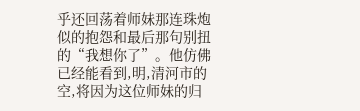乎还回荡着师妹那连珠炮似的抱怨和最后那句别扭的“我想你了”。他仿佛已经能看到,明,清河市的空,将因为这位师妹的归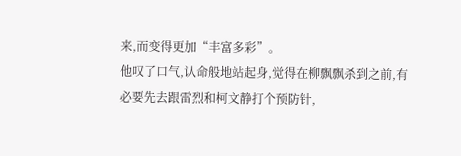来,而变得更加“丰富多彩”。
他叹了口气,认命般地站起身,觉得在柳飘飘杀到之前,有必要先去跟雷烈和柯文静打个预防针,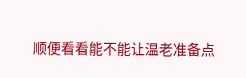顺便看看能不能让温老准备点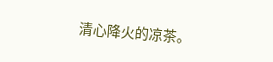清心降火的凉茶。